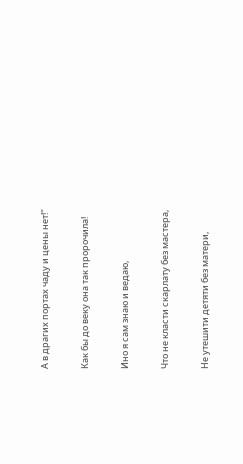А в драгих портах чаду и цены нет!"

Как бы до веку она так пророчила!

Ино я сам знаю и ведаю,

Что не класти скарлату без мастера,

Не утешити детяти без матери,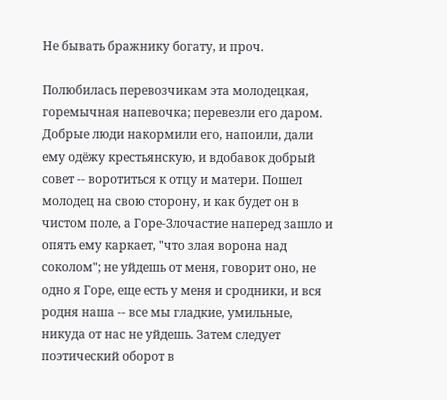Не бывать бражнику богату, и проч.

Полюбилась перевозчикам эта молодецкая, горемычная напевочка; перевезли его даром. Добрые люди накормили его, напоили, дали ему одёжу крестьянскую, и вдобавок добрый совет -- воротиться к отцу и матери. Пошел молодец на свою сторону, и как будет он в чистом поле, а Горе-Злочастие наперед зашло и опять ему каркает, "что злая ворона над соколом"; не уйдешь от меня, говорит оно, не одно я Горе, еще есть у меня и сродники, и вся родня наша -- все мы гладкие, умильные, никуда от нас не уйдешь. Затем следует поэтический оборот в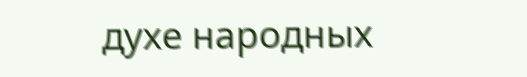духе народных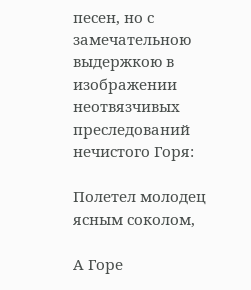песен, но с замечательною выдержкою в изображении неотвязчивых преследований нечистого Горя:

Полетел молодец ясным соколом,

А Горе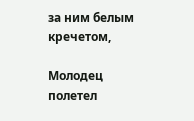за ним белым кречетом,

Молодец полетел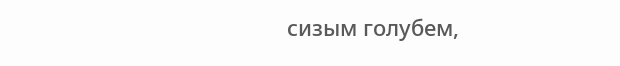сизым голубем,